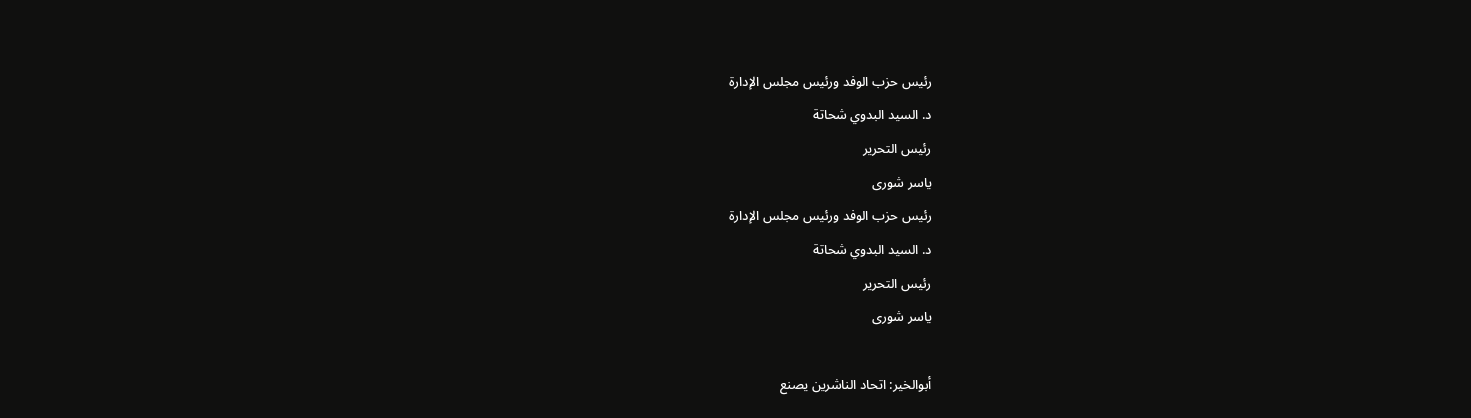رئيس حزب الوفد ورئيس مجلس الإدارة
د. السيد البدوي شحاتة
رئيس التحرير
ياسر شورى
رئيس حزب الوفد ورئيس مجلس الإدارة
د. السيد البدوي شحاتة
رئيس التحرير
ياسر شورى

أبوالخير: اتحاد الناشرين يصنع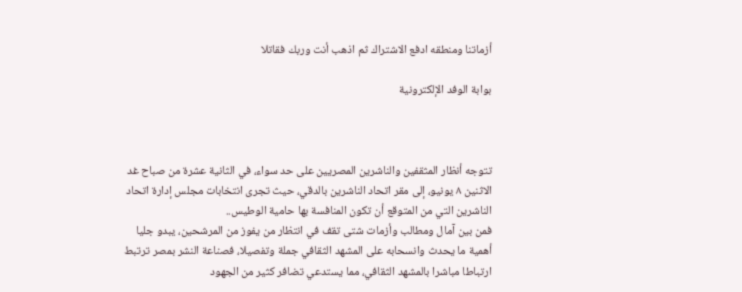أزماتنا ومنطقه ادفع الاشتراك ثم اذهب أنت وربك فقاتلا

بوابة الوفد الإلكترونية



تتوجه أنظار المثقفين والناشرين المصريين على حد سواء، في الثانية عشرة من صباح غد الاثنين ٨ يونيو، إلى مقر اتحاد الناشرين بالدقي، حيث تجرى انتخابات مجلس إدارة اتحاد الناشرين التي من المتوقع أن تكون المنافسة بها حامية الوطيس..
فمن بين آمال ومطالب وأزمات شتى تقف في انتظار من يفوز من المرشحين، يبدو جليا أهمية ما يحدث وانسحابه على المشهد الثقافي جملة وتفصيلا، فصناعة النشر بمصر ترتبط ارتباطا مباشرا بالمشهد الثقافي، مما يستدعي تضافر كثير من الجهود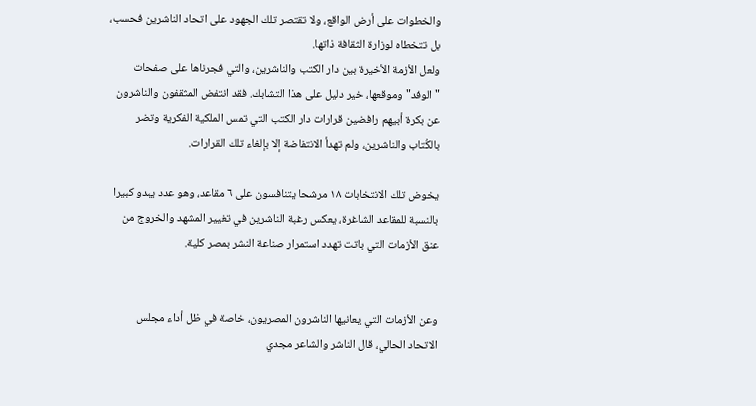والخطوات على أرض الواقع، ولا تقتصر تلك الجهود على اتحاد الناشرين فحسب، بل تتخطاه لوزارة الثقافة ذاتها.
ولعل الأزمة الأخيرة بين دار الكتب والناشرين، والتي فجرناها على صفحات "الوفد" وموقعها، خير دليل على هذا التشابك. فقد انتفض المثقفون والناشرون عن بكرة أبيهم رافضين قرارات دار الكتب التي تمس الملكية الفكرية وتضر بالكُتاب والناشرين، ولم تهدأ الانتفاضة إلا بإلغاء تلك القرارات.

يخوض تلك الانتخابات ١٨ مرشحا يتنافسون على ٦ مقاعد، وهو عدد يبدو كبيرا بالنسبة للمقاعد الشاغرة، يعكس رغبة الناشرين في تغيير المشهد والخروج من عنق الأزمات التي باتت تهدد استمرار صناعة النشر بمصر كلية.


وعن الأزمات التي يعانيها الناشرون المصريون، خاصة في ظل أداء مجلس الاتحاد الحالي، قال الناشر والشاعر مجدي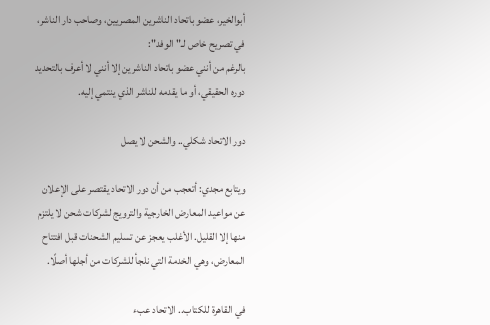أبوالخير، عضو باتحاد الناشرين المصريين، وصاحب دار الناشر، في تصريح خاص لـ"الوفد":
بالرغم من أنني عضو باتحاد الناشرين إلا أنني لا أعرف بالتحديد دوره الحقيقي، أو ما يقدمه للناشر الذي ينتمي إليه.

دور الاتحاد شكلي.. والشحن لا يصل

ويتابع مجدي: أتعجب من أن دور الاتحاد يقتصر على الإعلان عن مواعيد المعارض الخارجية والترويج لشركات شحن لا يلتزم منها إلا القليل. الأغلب يعجز عن تسليم الشحنات قبل افتتاح المعارض، وهي الخدمة التي نلجأ للشركات من أجلها أصلًا.

في القاهرة للكتاب.. الاتحاد عبء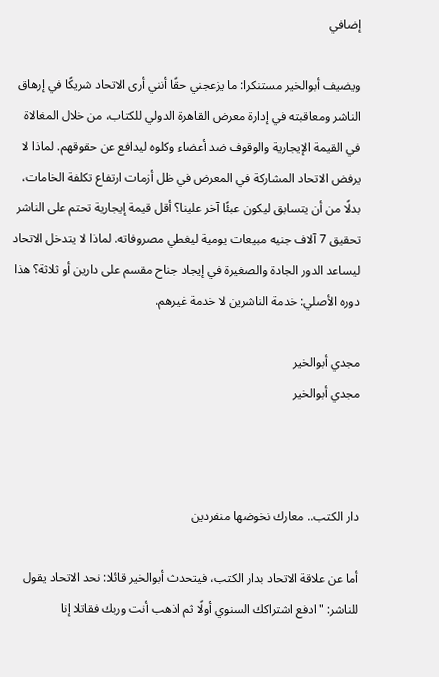إضافي

ويضيف أبوالخير مستنكرا: ما يزعجني حقًا أنني أرى الاتحاد شريكًا في إرهاق الناشر ومعاقبته في إدارة معرض القاهرة الدولي للكتاب، من خلال المغالاة في القيمة الإيجارية والوقوف ضد أعضاء وكلوه ليدافع عن حقوقهم. لماذا لا يرفض الاتحاد المشاركة في المعرض في ظل أزمات ارتفاع تكلفة الخامات، بدلًا من أن يتسابق ليكون عبئًا آخر علينا؟ أقل قيمة إيجارية تحتم على الناشر تحقيق 7 آلاف جنيه مبيعات يومية ليغطي مصروفاته. لماذا لا يتدخل الاتحاد ليساعد الدور الجادة والصغيرة في إيجاد جناح مقسم على دارين أو ثلاثة؟ هذا دوره الأصلي: خدمة الناشرين لا خدمة غيرهم.

مجدي أبوالخير
مجدي أبوالخير



دار الكتب.. معارك نخوضها منفردين

أما عن علاقة الاتحاد بدار الكتب، فيتحدث أبوالخير قائلا: نحد الاتحاد يقول للناشر: "ادفع اشتراكك السنوي أولًا ثم اذهب أنت وربك فقاتلا إنا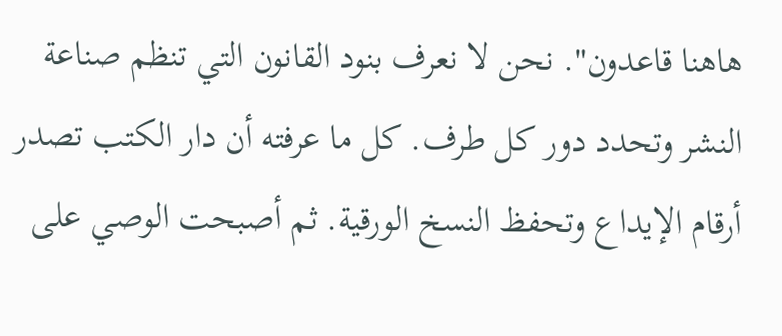هاهنا قاعدون". نحن لا نعرف بنود القانون التي تنظم صناعة النشر وتحدد دور كل طرف. كل ما عرفته أن دار الكتب تصدر أرقام الإيداع وتحفظ النسخ الورقية. ثم أصبحت الوصي على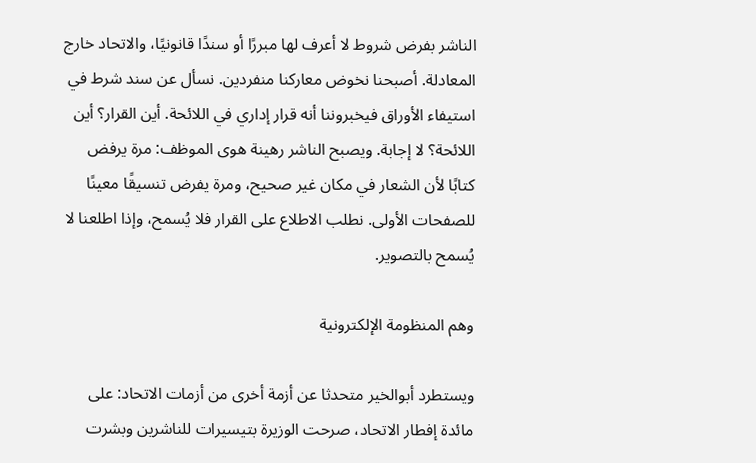الناشر بفرض شروط لا أعرف لها مبررًا أو سندًا قانونيًا، والاتحاد خارج المعادلة. أصبحنا نخوض معاركنا منفردين. نسأل عن سند شرط في استيفاء الأوراق فيخبروننا أنه قرار إداري في اللائحة. أين القرار؟ أين اللائحة؟ لا إجابة. ويصبح الناشر رهينة هوى الموظف: مرة يرفض كتابًا لأن الشعار في مكان غير صحيح، ومرة يفرض تنسيقًا معينًا للصفحات الأولى. نطلب الاطلاع على القرار فلا يُسمح، وإذا اطلعنا لا يُسمح بالتصوير.

وهم المنظومة الإلكترونية

ويستطرد أبوالخير متحدثا عن أزمة أخرى من أزمات الاتحاد: على مائدة إفطار الاتحاد، صرحت الوزيرة بتيسيرات للناشرين وبشرت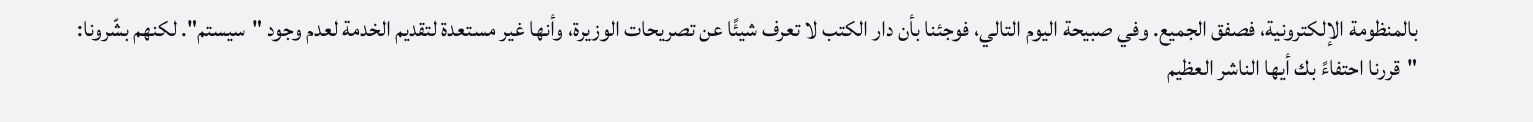بالمنظومة الإلكترونية، فصفق الجميع. وفي صبيحة اليوم التالي، فوجئنا بأن دار الكتب لا تعرف شيئًا عن تصريحات الوزيرة، وأنها غير مستعدة لتقديم الخدمة لعدم وجود "سيستم". لكنهم بشّرونا: "قررنا احتفاءً بك أيها الناشر العظيم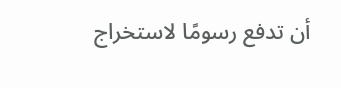أن تدفع رسومًا لاستخراج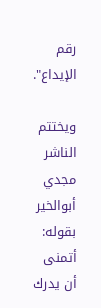رقم الإيداع".

ويختتم الناشر مجدي أبوالخير بقوله: أتمنى أن يدرك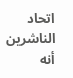اتحاد الناشرين أنه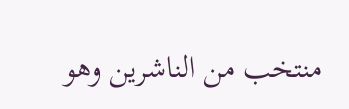منتخب من الناشرين وهو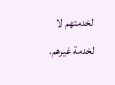لخدمتهم لا لخدمة غيرهم.